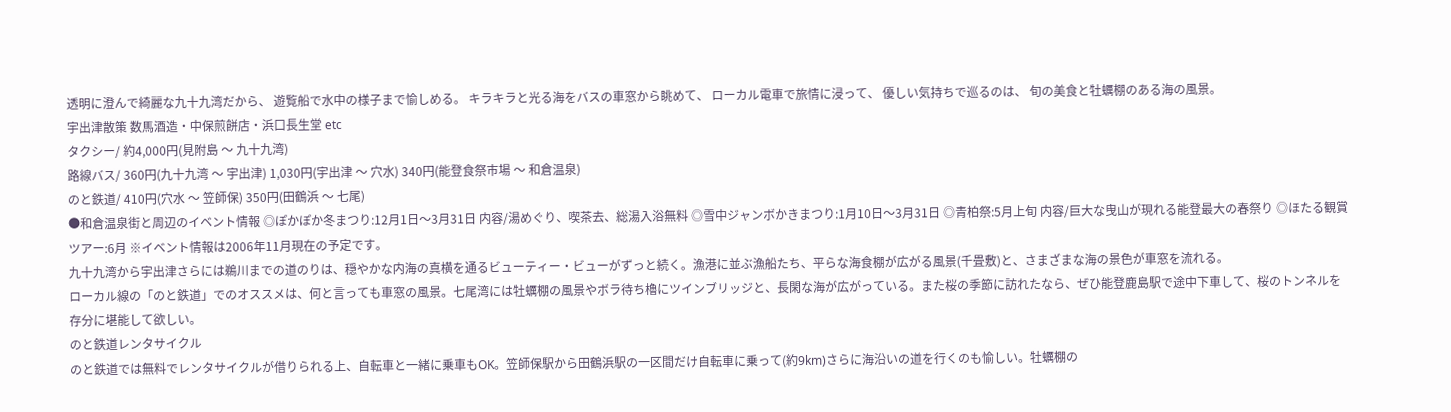透明に澄んで綺麗な九十九湾だから、 遊覧船で水中の様子まで愉しめる。 キラキラと光る海をバスの車窓から眺めて、 ローカル電車で旅情に浸って、 優しい気持ちで巡るのは、 旬の美食と牡蠣棚のある海の風景。
宇出津散策 数馬酒造・中保煎餅店・浜口長生堂 etc
タクシー/ 約4,000円(見附島 〜 九十九湾)
路線バス/ 360円(九十九湾 〜 宇出津) 1,030円(宇出津 〜 穴水) 340円(能登食祭市場 〜 和倉温泉)
のと鉄道/ 410円(穴水 〜 笠師保) 350円(田鶴浜 〜 七尾)
●和倉温泉街と周辺のイベント情報 ◎ぽかぽか冬まつり:12月1日〜3月31日 内容/湯めぐり、喫茶去、総湯入浴無料 ◎雪中ジャンボかきまつり:1月10日〜3月31日 ◎青柏祭:5月上旬 内容/巨大な曳山が現れる能登最大の春祭り ◎ほたる観賞ツアー:6月 ※イベント情報は2006年11月現在の予定です。
九十九湾から宇出津さらには鵜川までの道のりは、穏やかな内海の真横を通るビューティー・ビューがずっと続く。漁港に並ぶ漁船たち、平らな海食棚が広がる風景(千畳敷)と、さまざまな海の景色が車窓を流れる。
ローカル線の「のと鉄道」でのオススメは、何と言っても車窓の風景。七尾湾には牡蠣棚の風景やボラ待ち櫓にツインブリッジと、長閑な海が広がっている。また桜の季節に訪れたなら、ぜひ能登鹿島駅で途中下車して、桜のトンネルを存分に堪能して欲しい。
のと鉄道レンタサイクル
のと鉄道では無料でレンタサイクルが借りられる上、自転車と一緒に乗車もOK。笠師保駅から田鶴浜駅の一区間だけ自転車に乗って(約9km)さらに海沿いの道を行くのも愉しい。牡蠣棚の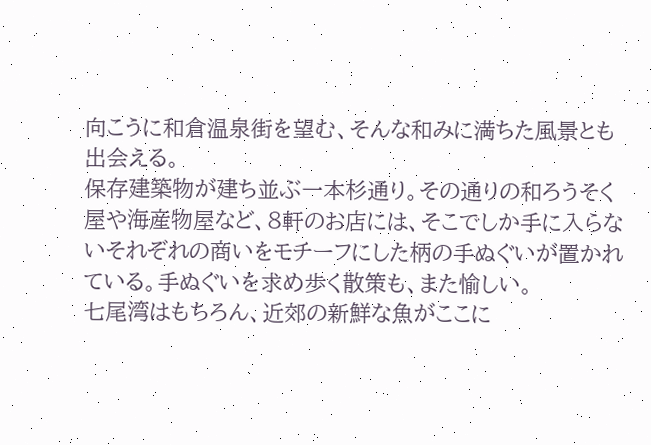向こうに和倉温泉街を望む、そんな和みに満ちた風景とも出会える。
保存建築物が建ち並ぶ一本杉通り。その通りの和ろうそく屋や海産物屋など、8軒のお店には、そこでしか手に入らないそれぞれの商いをモチーフにした柄の手ぬぐいが置かれている。手ぬぐいを求め歩く散策も、また愉しい。
七尾湾はもちろん、近郊の新鮮な魚がここに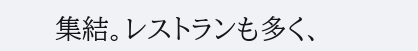集結。レストランも多く、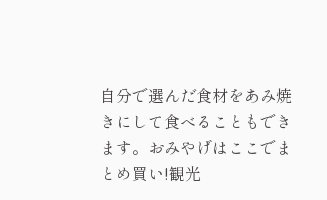自分で選んだ食材をあみ焼きにして食べることもできます。おみやげはここでまとめ買い!観光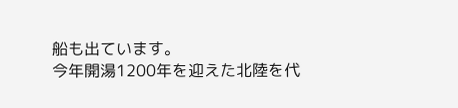船も出ています。
今年開湯1200年を迎えた北陸を代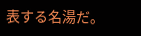表する名湯だ。